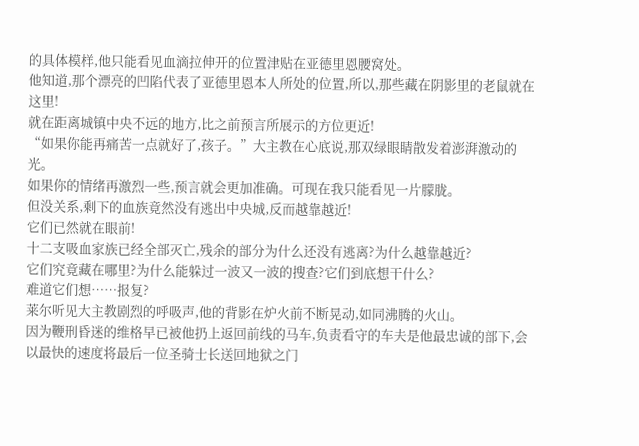的具体模样,他只能看见血滴拉伸开的位置津贴在亚德里恩腰窝处。
他知道,那个漂亮的凹陷代表了亚德里恩本人所处的位置,所以,那些藏在阴影里的老鼠就在这里!
就在距离城镇中央不远的地方,比之前预言所展示的方位更近!
“如果你能再痛苦一点就好了,孩子。”大主教在心底说,那双绿眼睛散发着澎湃激动的光。
如果你的情绪再激烈一些,预言就会更加准确。可现在我只能看见一片朦胧。
但没关系,剩下的血族竟然没有逃出中央城,反而越靠越近!
它们已然就在眼前!
十二支吸血家族已经全部灭亡,残余的部分为什么还没有逃离?为什么越靠越近?
它们究竟藏在哪里?为什么能躲过一波又一波的搜查?它们到底想干什么?
难道它们想……报复?
莱尔听见大主教剧烈的呼吸声,他的背影在炉火前不断晃动,如同沸腾的火山。
因为鞭刑昏迷的维格早已被他扔上返回前线的马车,负责看守的车夫是他最忠诚的部下,会以最快的速度将最后一位圣骑士长送回地狱之门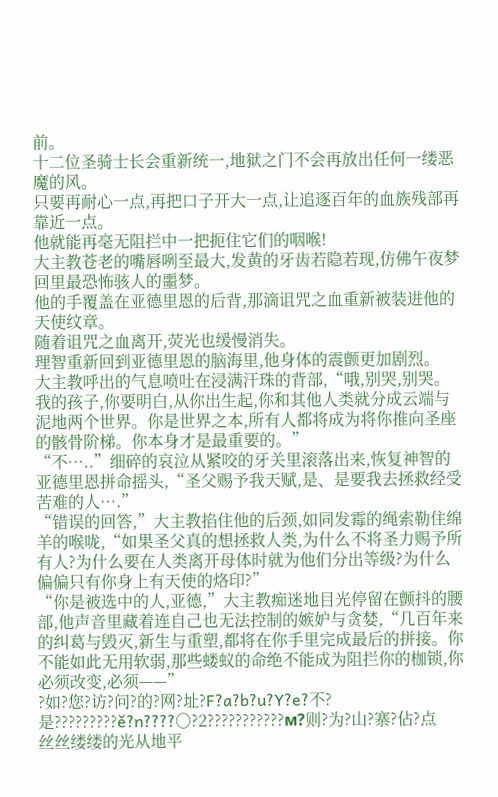前。
十二位圣骑士长会重新统一,地狱之门不会再放出任何一缕恶魔的风。
只要再耐心一点,再把口子开大一点,让追逐百年的血族残部再靠近一点。
他就能再毫无阻拦中一把扼住它们的咽喉!
大主教苍老的嘴唇咧至最大,发黄的牙齿若隐若现,仿佛午夜梦回里最恐怖骇人的噩梦。
他的手覆盖在亚德里恩的后背,那滴诅咒之血重新被装进他的天使纹章。
随着诅咒之血离开,荧光也缓慢消失。
理智重新回到亚德里恩的脑海里,他身体的震颤更加剧烈。
大主教呼出的气息喷吐在浸满汗珠的背部,“哦,别哭,别哭。我的孩子,你要明白,从你出生起,你和其他人类就分成云端与泥地两个世界。你是世界之本,所有人都将成为将你推向圣座的骸骨阶梯。你本身才是最重要的。”
“不…..”细碎的哀泣从紧咬的牙关里滚落出来,恢复神智的亚德里恩拼命摇头,“圣父赐予我天赋,是、是要我去拯救经受苦难的人….”
“错误的回答,”大主教掐住他的后颈,如同发霉的绳索勒住绵羊的喉咙,“如果圣父真的想拯救人类,为什么不将圣力赐予所有人?为什么要在人类离开母体时就为他们分出等级?为什么偏偏只有你身上有天使的烙印?”
“你是被选中的人,亚德,”大主教痴迷地目光停留在颤抖的腰部,他声音里藏着连自己也无法控制的嫉妒与贪婪,“几百年来的纠葛与毁灭,新生与重塑,都将在你手里完成最后的拼接。你不能如此无用软弱,那些蝼蚁的命绝不能成为阻拦你的枷锁,你必须改变,必须——”
?如?您?访?问?的?网?址?F?a?b?u?Y?e?不?是?????????ě?n????〇?2???????????м?则?为?山?寨?佔?点
丝丝缕缕的光从地平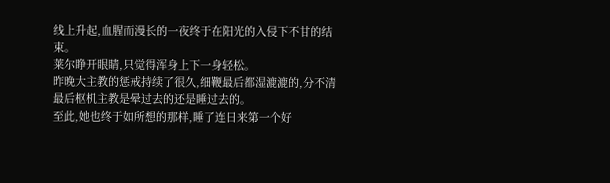线上升起,血腥而漫长的一夜终于在阳光的入侵下不甘的结束。
莱尔睁开眼睛,只觉得浑身上下一身轻松。
昨晚大主教的惩戒持续了很久,细鞭最后都湿漉漉的,分不清最后枢机主教是晕过去的还是睡过去的。
至此,她也终于如所想的那样,睡了连日来第一个好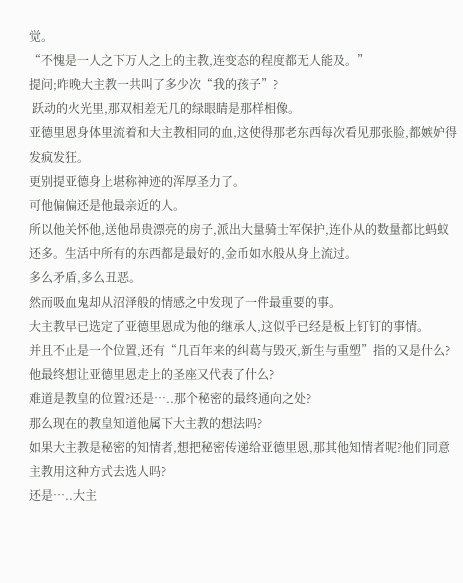觉。
“不愧是一人之下万人之上的主教,连变态的程度都无人能及。”
提问;昨晚大主教一共叫了多少次“我的孩子”?
 跃动的火光里,那双相差无几的绿眼睛是那样相像。
亚德里恩身体里流着和大主教相同的血,这使得那老东西每次看见那张脸,都嫉妒得发疯发狂。
更别提亚德身上堪称神迹的浑厚圣力了。
可他偏偏还是他最亲近的人。
所以他关怀他,送他昂贵漂亮的房子,派出大量骑士军保护,连仆从的数量都比蚂蚁还多。生活中所有的东西都是最好的,金币如水般从身上流过。
多么矛盾,多么丑恶。
然而吸血鬼却从沼泽般的情感之中发现了一件最重要的事。
大主教早已选定了亚德里恩成为他的继承人,这似乎已经是板上钉钉的事情。
并且不止是一个位置,还有“几百年来的纠葛与毁灭,新生与重塑”指的又是什么?他最终想让亚德里恩走上的圣座又代表了什么?
难道是教皇的位置?还是…..那个秘密的最终通向之处?
那么现在的教皇知道他属下大主教的想法吗?
如果大主教是秘密的知情者,想把秘密传递给亚德里恩,那其他知情者呢?他们同意主教用这种方式去选人吗?
还是…..大主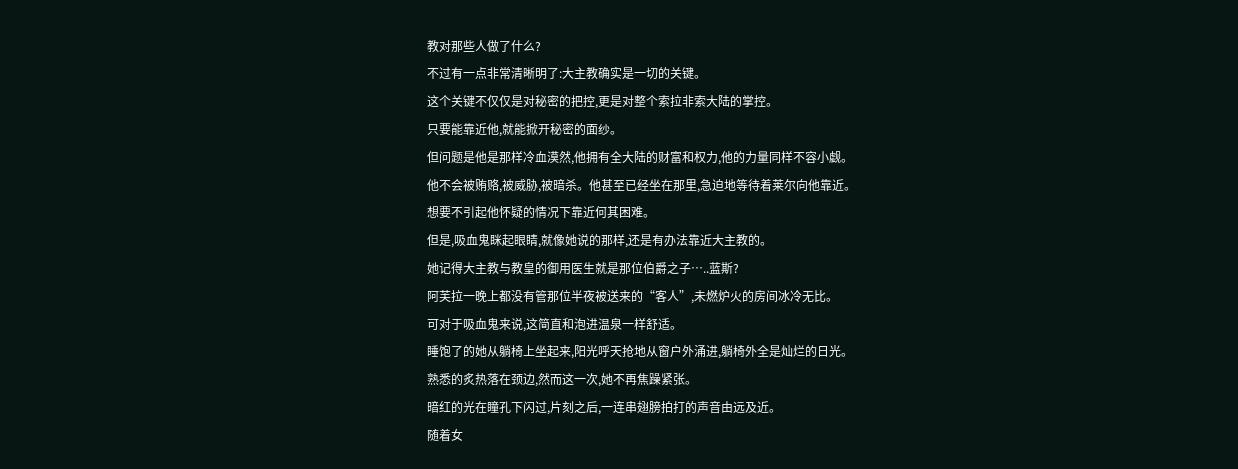教对那些人做了什么?
不过有一点非常清晰明了:大主教确实是一切的关键。
这个关键不仅仅是对秘密的把控,更是对整个索拉非索大陆的掌控。
只要能靠近他,就能掀开秘密的面纱。
但问题是他是那样冷血漠然,他拥有全大陆的财富和权力,他的力量同样不容小觑。
他不会被贿赂,被威胁,被暗杀。他甚至已经坐在那里,急迫地等待着莱尔向他靠近。
想要不引起他怀疑的情况下靠近何其困难。
但是,吸血鬼眯起眼睛,就像她说的那样,还是有办法靠近大主教的。
她记得大主教与教皇的御用医生就是那位伯爵之子…..蓝斯?
阿芙拉一晚上都没有管那位半夜被送来的“客人”,未燃炉火的房间冰冷无比。
可对于吸血鬼来说,这简直和泡进温泉一样舒适。
睡饱了的她从躺椅上坐起来,阳光呼天抢地从窗户外涌进,躺椅外全是灿烂的日光。
熟悉的炙热落在颈边,然而这一次,她不再焦躁紧张。
暗红的光在瞳孔下闪过,片刻之后,一连串翅膀拍打的声音由远及近。
随着女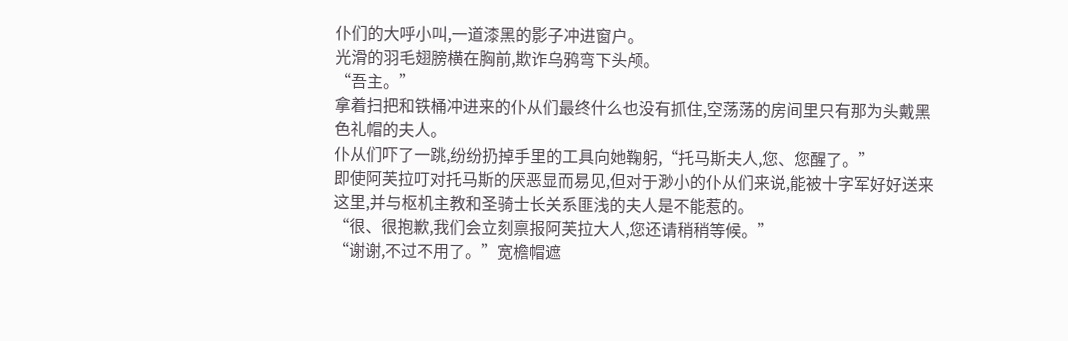仆们的大呼小叫,一道漆黑的影子冲进窗户。
光滑的羽毛翅膀横在胸前,欺诈乌鸦弯下头颅。
“吾主。”
拿着扫把和铁桶冲进来的仆从们最终什么也没有抓住,空荡荡的房间里只有那为头戴黑色礼帽的夫人。
仆从们吓了一跳,纷纷扔掉手里的工具向她鞠躬,“托马斯夫人,您、您醒了。”
即使阿芙拉叮对托马斯的厌恶显而易见,但对于渺小的仆从们来说,能被十字军好好送来这里,并与枢机主教和圣骑士长关系匪浅的夫人是不能惹的。
“很、很抱歉,我们会立刻禀报阿芙拉大人,您还请稍稍等候。”
“谢谢,不过不用了。”宽檐帽遮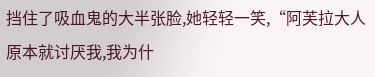挡住了吸血鬼的大半张脸,她轻轻一笑,“阿芙拉大人原本就讨厌我,我为什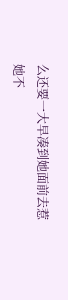么还要一大早凑到她面前去惹她不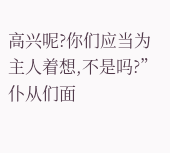高兴呢?你们应当为主人着想,不是吗?”
仆从们面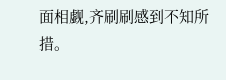面相觑,齐刷刷感到不知所措。